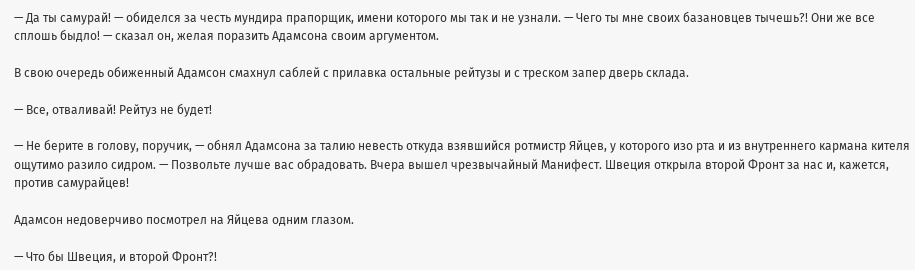— Да ты самурай! — обиделся за честь мундира прапорщик, имени которого мы так и не узнали. — Чего ты мне своих базановцев тычешь?! Они же все сплошь быдло! — сказал он, желая поразить Адамсона своим аргументом.

В свою очередь обиженный Адамсон смахнул саблей с прилавка остальные рейтузы и с треском запер дверь склада.

— Все, отваливай! Рейтуз не будет!

— Не берите в голову, поручик, — обнял Адамсона за талию невесть откуда взявшийся ротмистр Яйцев, у которого изо рта и из внутреннего кармана кителя ощутимо разило сидром. — Позвольте лучше вас обрадовать. Вчера вышел чрезвычайный Манифест. Швеция открыла второй Фронт за нас и, кажется, против самурайцев!

Адамсон недоверчиво посмотрел на Яйцева одним глазом.

— Что бы Швеция, и второй Фронт?!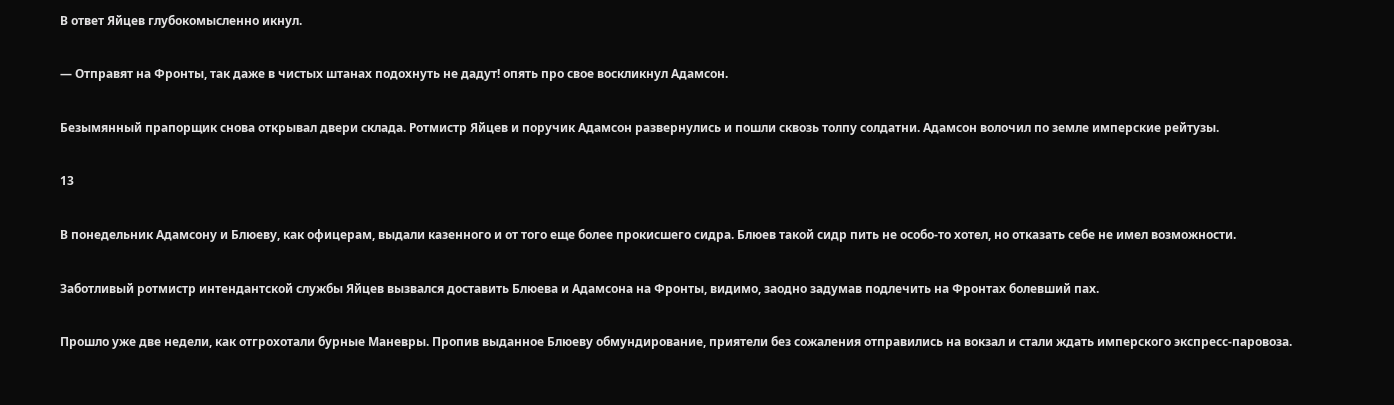В ответ Яйцев глубокомысленно икнул.

— Отправят на Фронты, так даже в чистых штанах подохнуть не дадут! опять про свое воскликнул Адамсон.

Безымянный прапорщик снова открывал двери склада. Ротмистр Яйцев и поручик Адамсон развернулись и пошли сквозь толпу солдатни. Адамсон волочил по земле имперские рейтузы.

13

В понедельник Адамсону и Блюеву, как офицерам, выдали казенного и от того еще более прокисшего сидра. Блюев такой сидр пить не особо-то хотел, но отказать себе не имел возможности.

Заботливый ротмистр интендантской службы Яйцев вызвался доставить Блюева и Адамсона на Фронты, видимо, заодно задумав подлечить на Фронтах болевший пах.

Прошло уже две недели, как отгрохотали бурные Маневры. Пропив выданное Блюеву обмундирование, приятели без сожаления отправились на вокзал и стали ждать имперского экспресс-паровоза.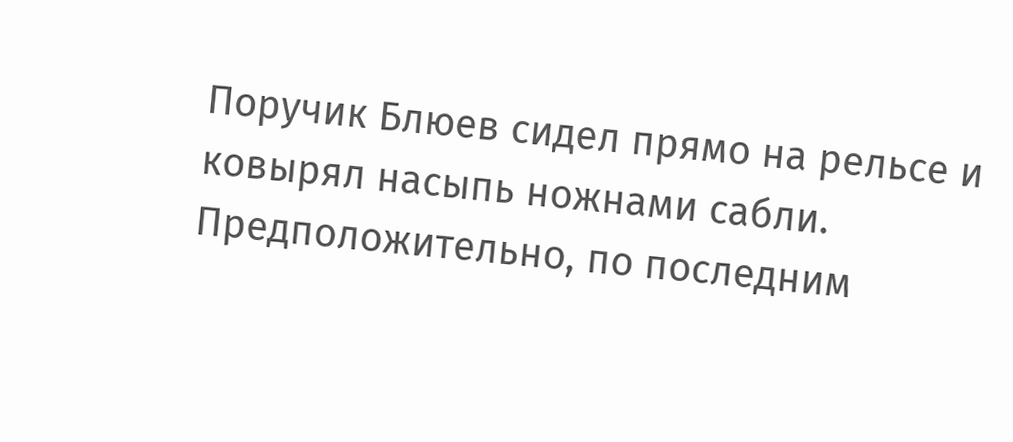Поручик Блюев сидел прямо на рельсе и ковырял насыпь ножнами сабли. Предположительно, по последним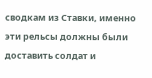сводкам из Ставки, именно эти рельсы должны были доставить солдат и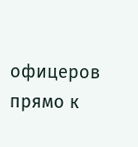офицеров прямо к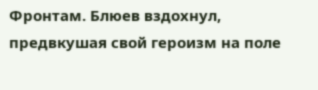Фронтам. Блюев вздохнул, предвкушая свой героизм на поле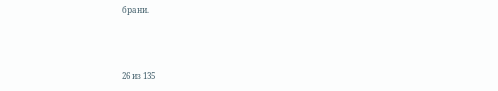брани.



26 из 135